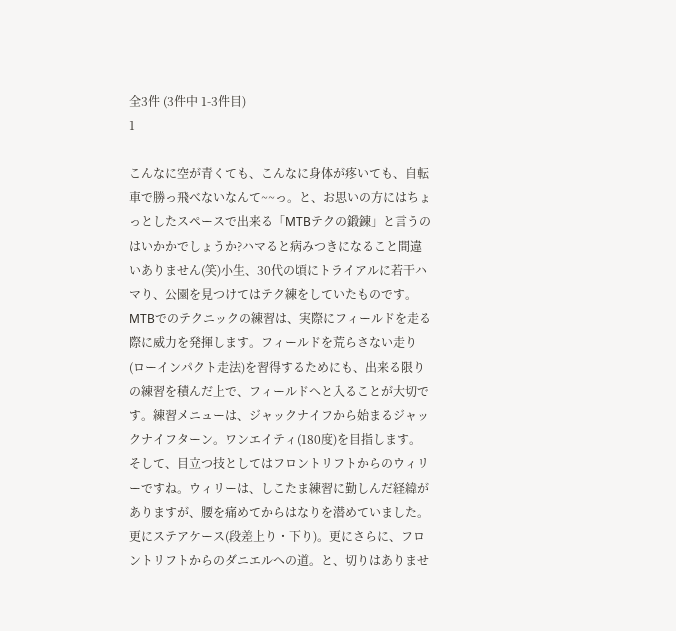全3件 (3件中 1-3件目)
1

こんなに空が青くても、こんなに身体が疼いても、自転車で勝っ飛べないなんて~~っ。と、お思いの方にはちょっとしたスペースで出来る「MTBテクの鍛錬」と言うのはいかかでしょうか?ハマると病みつきになること間違いありません(笑)小生、30代の頃にトライアルに若干ハマり、公園を見つけてはテク練をしていたものです。MTBでのテクニックの練習は、実際にフィールドを走る際に威力を発揮します。フィールドを荒らさない走り(ローインパクト走法)を習得するためにも、出来る限りの練習を積んだ上で、フィールドへと入ることが大切です。練習メニューは、ジャックナイフから始まるジャックナイフターン。ワンエイティ(180度)を目指します。そして、目立つ技としてはフロントリフトからのウィリーですね。ウィリーは、しこたま練習に勤しんだ経緯がありますが、腰を痛めてからはなりを潜めていました。更にステアケース(段差上り・下り)。更にさらに、フロントリフトからのダニエルへの道。と、切りはありませ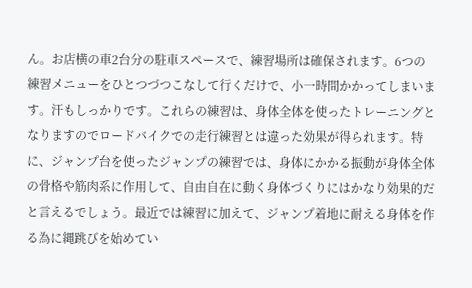ん。お店横の車2台分の駐車スペースで、練習場所は確保されます。6つの練習メニューをひとつづつこなして行くだけで、小一時間かかってしまいます。汗もしっかりです。これらの練習は、身体全体を使ったトレーニングとなりますのでロードバイクでの走行練習とは違った効果が得られます。特に、ジャンプ台を使ったジャンプの練習では、身体にかかる振動が身体全体の骨格や筋肉系に作用して、自由自在に動く身体づくりにはかなり効果的だと言えるでしょう。最近では練習に加えて、ジャンプ着地に耐える身体を作る為に縄跳びを始めてい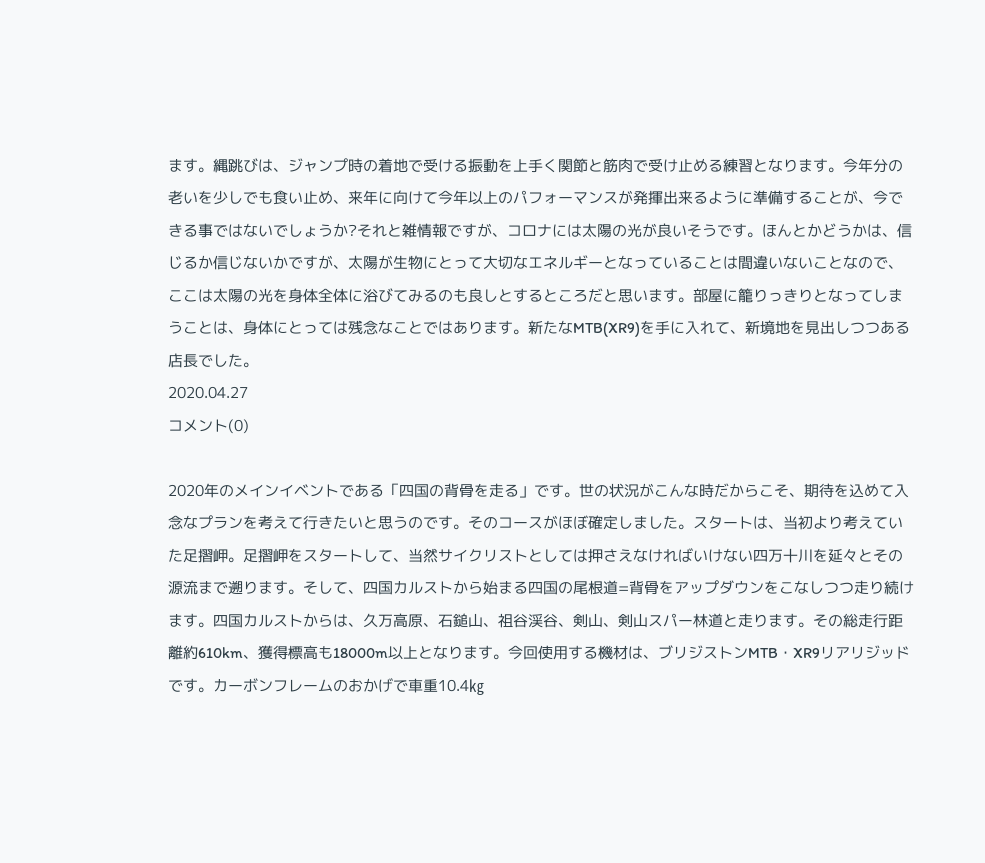ます。縄跳びは、ジャンプ時の着地で受ける振動を上手く関節と筋肉で受け止める練習となります。今年分の老いを少しでも食い止め、来年に向けて今年以上のパフォーマンスが発揮出来るように準備することが、今できる事ではないでしょうか?それと雑情報ですが、コロナには太陽の光が良いそうです。ほんとかどうかは、信じるか信じないかですが、太陽が生物にとって大切なエネルギーとなっていることは間違いないことなので、ここは太陽の光を身体全体に浴びてみるのも良しとするところだと思います。部屋に籠りっきりとなってしまうことは、身体にとっては残念なことではあります。新たなMTB(XR9)を手に入れて、新境地を見出しつつある店長でした。
2020.04.27
コメント(0)

2020年のメインイベントである「四国の背骨を走る」です。世の状況がこんな時だからこそ、期待を込めて入念なプランを考えて行きたいと思うのです。そのコースがほぼ確定しました。スタートは、当初より考えていた足摺岬。足摺岬をスタートして、当然サイクリストとしては押さえなければいけない四万十川を延々とその源流まで遡ります。そして、四国カルストから始まる四国の尾根道=背骨をアップダウンをこなしつつ走り続けます。四国カルストからは、久万高原、石鎚山、祖谷渓谷、剣山、剣山スパー林道と走ります。その総走行距離約610km、獲得標高も18000m以上となります。今回使用する機材は、ブリジストンMTB・XR9リアリジッドです。カーボンフレームのおかげで車重10.4㎏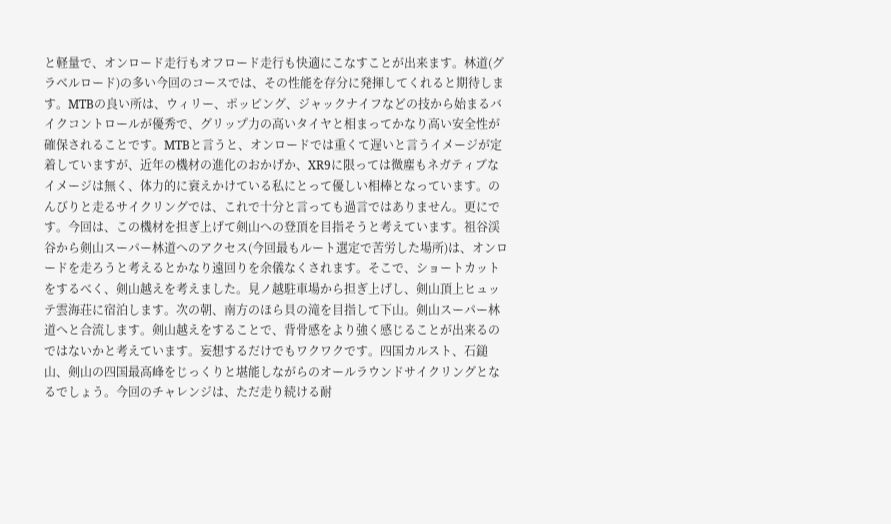と軽量で、オンロード走行もオフロード走行も快適にこなすことが出来ます。林道(グラベルロード)の多い今回のコースでは、その性能を存分に発揮してくれると期待します。MTBの良い所は、ウィリー、ポッピング、ジャックナイフなどの技から始まるバイクコントロールが優秀で、グリップ力の高いタイヤと相まってかなり高い安全性が確保されることです。MTBと言うと、オンロードでは重くて遅いと言うイメージが定着していますが、近年の機材の進化のおかげか、XR9に限っては微塵もネガティブなイメージは無く、体力的に衰えかけている私にとって優しい相棒となっています。のんびりと走るサイクリングでは、これで十分と言っても過言ではありません。更にです。今回は、この機材を担ぎ上げて剣山への登頂を目指そうと考えています。祖谷渓谷から剣山スーパー林道へのアクセス(今回最もルート選定で苦労した場所)は、オンロードを走ろうと考えるとかなり遠回りを余儀なくされます。そこで、ショートカットをするべく、剣山越えを考えました。見ノ越駐車場から担ぎ上げし、剣山頂上ヒュッテ雲海荘に宿泊します。次の朝、南方のほら貝の滝を目指して下山。剣山スーパー林道へと合流します。剣山越えをすることで、背骨感をより強く感じることが出来るのではないかと考えています。妄想するだけでもワクワクです。四国カルスト、石鎚山、剣山の四国最高峰をじっくりと堪能しながらのオールラウンドサイクリングとなるでしょう。今回のチャレンジは、ただ走り続ける耐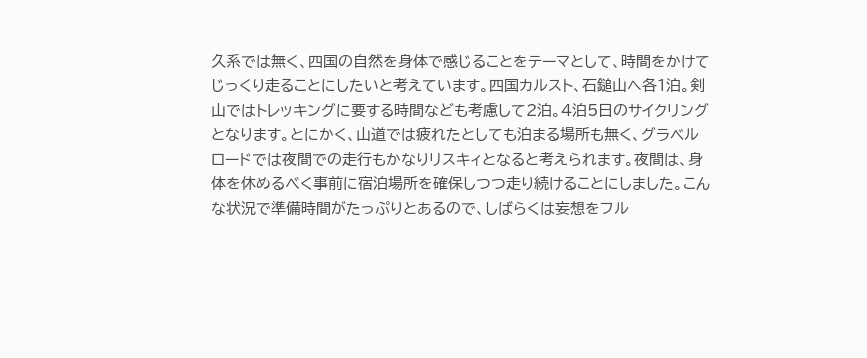久系では無く、四国の自然を身体で感じることをテーマとして、時間をかけてじっくり走ることにしたいと考えています。四国カルスト、石鎚山へ各1泊。剣山ではトレッキングに要する時間なども考慮して2泊。4泊5日のサイクリングとなります。とにかく、山道では疲れたとしても泊まる場所も無く、グラベルロードでは夜間での走行もかなりリスキィとなると考えられます。夜間は、身体を休めるべく事前に宿泊場所を確保しつつ走り続けることにしました。こんな状況で準備時間がたっぷりとあるので、しばらくは妄想をフル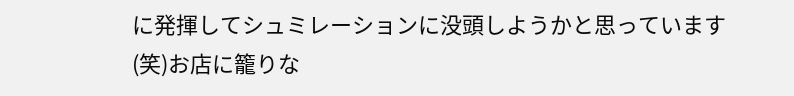に発揮してシュミレーションに没頭しようかと思っています(笑)お店に籠りな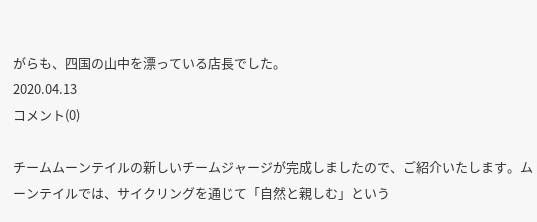がらも、四国の山中を漂っている店長でした。
2020.04.13
コメント(0)

チームムーンテイルの新しいチームジャージが完成しましたので、ご紹介いたします。ムーンテイルでは、サイクリングを通じて「自然と親しむ」という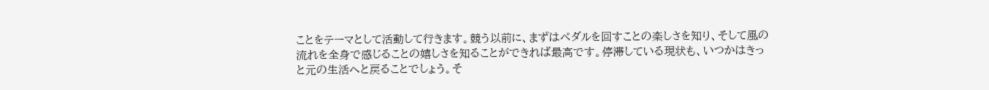ことをテーマとして活動して行きます。競う以前に、まずはペダルを回すことの楽しさを知り、そして風の流れを全身で感じることの嬉しさを知ることができれば最高です。停滞している現状も、いつかはきっと元の生活へと戻ることでしょう。そ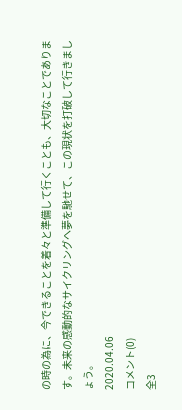の時の為に、今できることを着々と準備して行くことも、大切なことであります。未来の感動的なサイクリングへ夢を馳せて、この現状を打破して行きましょう。
2020.04.06
コメント(0)
全3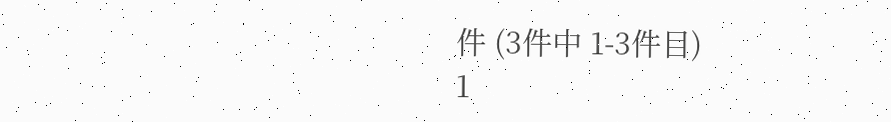件 (3件中 1-3件目)
1